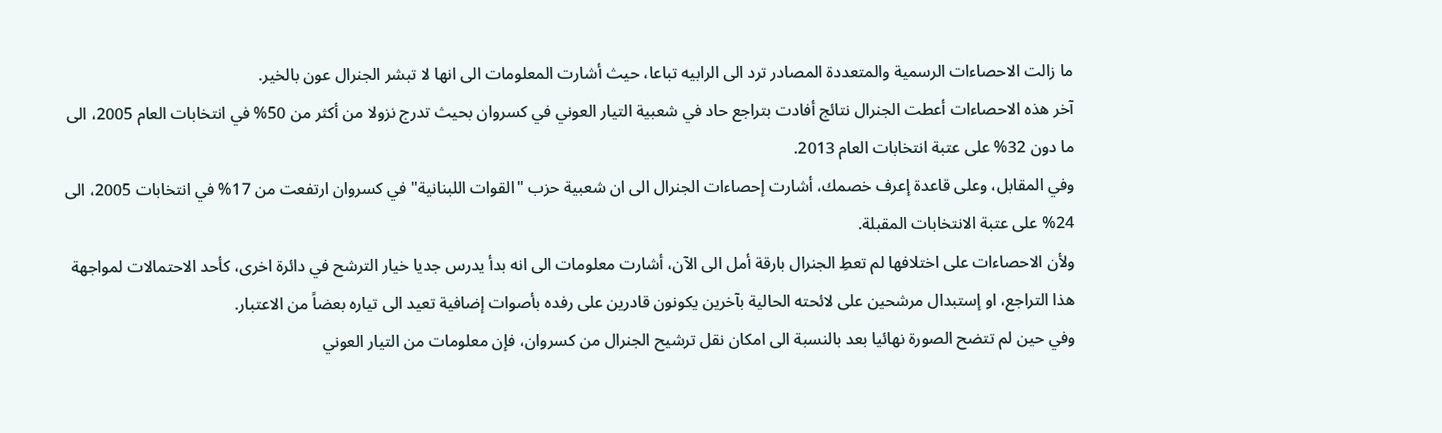ما زالت الاحصاءات الرسمية والمتعددة المصادر ترد الى الرابيه تباعا، حيث أشارت المعلومات الى انها لا تبشر الجنرال عون بالخير.
آخر هذه الاحصاءات أعطت الجنرال نتائج أفادت بتراجع حاد في شعبية التيار العوني في كسروان بحيث تدرج نزولا من أكثر من 50% في انتخابات العام 2005، الى ما دون 32% على عتبة انتخابات العام 2013.
وفي المقابل، وعلى قاعدة إعرف خصمك، أشارت إحصاءات الجنرال الى ان شعبية حزب "القوات اللبنانية" في كسروان ارتفعت من 17% في انتخابات 2005، الى 24% على عتبة الانتخابات المقبلة.
ولأن الاحصاءات على اختلافها لم تعطِ الجنرال بارقة أمل الى الآن، أشارت معلومات الى انه بدأ يدرس جديا خيار الترشح في دائرة اخرى، كأحد الاحتمالات لمواجهة هذا التراجع، او إستبدال مرشحين على لائحته الحالية بآخرين يكونون قادرين على رفده بأصوات إضافية تعيد الى تياره بعضاً من الاعتبار.
وفي حين لم تتضح الصورة نهائيا بعد بالنسبة الى امكان نقل ترشيح الجنرال من كسروان، فإن معلومات من التيار العوني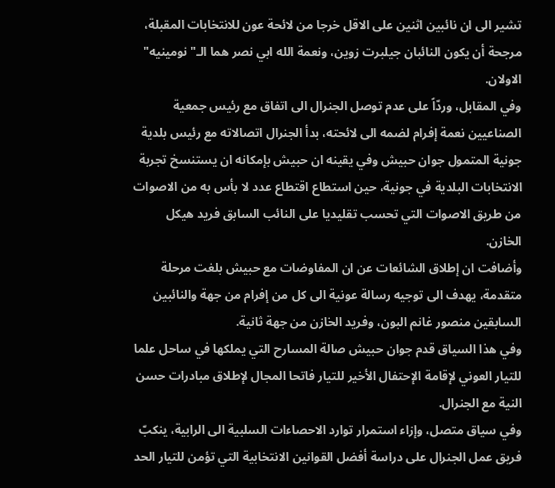تشير الى ان نائبين اثنين على الاقل خرجا من لائحة عون للانتخابات المقبلة، مرجحة أن يكون النائبان جيلبرت زوين، ونعمة الله ابي نصر هما الـ"نومينيه" الاولان.
وفي المقابل، وردّاً على عدم توصل الجنرال الى اتفاق مع رئيس جمعية الصناعيين نعمة إفرام لضمه الى لائحته، بدأ الجنرال اتصالاته مع رئيس بلدية جونية المتمول جوان حبيش وفي يقينه ان حبيش بإمكانه ان يستنسخ تجربة الانتخابات البلدية في جونية، حين استطاع اقتطاع عدد لا بأس به من الاصوات من طريق الاصوات التي تحسب تقليديا على النائب السابق فريد هيكل الخازن.
وأضافت ان إطلاق الشائعات عن ان المفاوضات مع حبيش بلغت مرحلة متقدمة، يهدف الى توجيه رسالة عونية الى كل من إفرام من جهة والنائبين السابقين منصور غانم البون، وفريد الخازن من جهة ثانية.
وفي هذا السياق قدم جوان حبيش صالة المسارح التي يملكها في ساحل علما للتيار العوني لإقامة الإحتفال الأخير للتيار فاتحا المجال لإطلاق مبادرات حسن النية مع الجنرال.
وفي سياق متصل، وإزاء استمرار توارد الاحصاءات السلبية الى الرابية، ينكبّ فريق عمل الجنرال على دراسة أفضل القوانين الانتخابية التي تؤمن للتيار الحد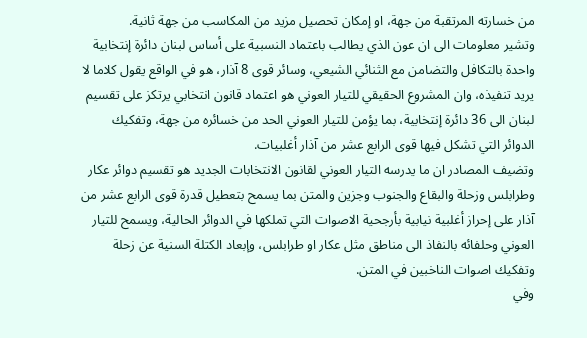من خسارته المرتقبة من جهة، او إمكان تحصيل مزيد من المكاسب من جهة ثانية.
وتشير معلومات الى ان عون الذي يطالب باعتماد النسبية على أساس لبنان دائرة إنتخابية واحدة بالتكافل والتضامن مع الثنائي الشيعي، وسائر قوى 8 آذار، هو في الواقع يقول كلاما لا يريد تنفيذه، وان المشروع الحقيقي للتيار العوني هو اعتماد قانون انتخابي يرتكز على تقسيم لبنان الى 36 دائرة إنتخابية، بما يؤمن للتيار العوني الحد من خسائره من جهة، وتفكيك الدوائر التي تشكل فيها قوى الرابع عشر من آذار أغلبيات.
وتضيف المصادر ان ما يدرسه التيار العوني لقانون الانتخابات الجديد هو تقسيم دوائر عكار وطرابلس وزحلة والبقاع والجنوب وجزين والمتن بما يسمح بتعطيل قدرة قوى الرابع عشر من آذار على إحراز أغلبية نيابية بأرجحية الاصوات التي تملكها في الدوائر الحالية، ويسمح للتيار العوني وحلفائه بالنفاذ الى مناطق مثل عكار او طرابلس، وإبعاد الكتلة السنية عن زحلة وتفكيك اصوات الناخبين في المتن.
وفي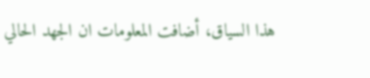هذا السياق، أضافت المعلومات ان الجهد الحالي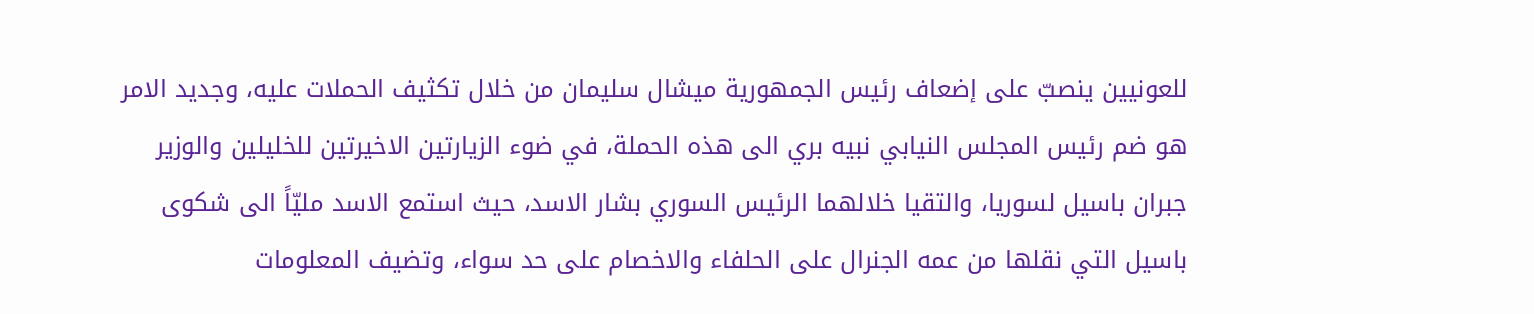للعونيين ينصبّ على إضعاف رئيس الجمهورية ميشال سليمان من خلال تكثيف الحملات عليه، وجديد الامر هو ضم رئيس المجلس النيابي نبيه بري الى هذه الحملة، في ضوء الزيارتين الاخيرتين للخليلين والوزير جبران باسيل لسوريا، والتقيا خلالهما الرئيس السوري بشار الاسد، حيث استمع الاسد مليّاً الى شكوى باسيل التي نقلها من عمه الجنرال على الحلفاء والاخصام على حد سواء، وتضيف المعلومات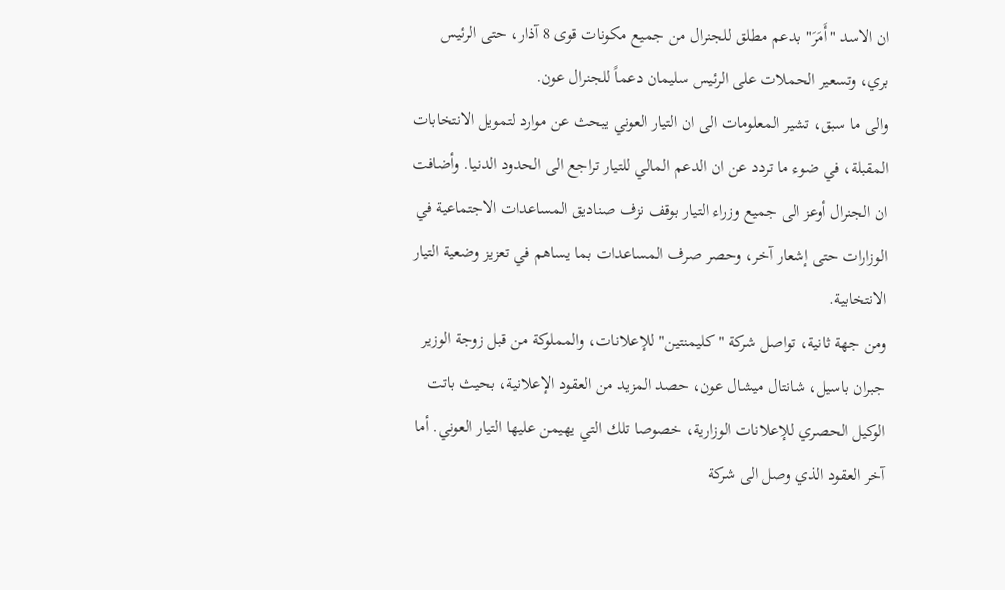ان الاسد "أَمَرَ" بدعم مطلق للجنرال من جميع مكونات قوى 8 آذار، حتى الرئيس بري، وتسعير الحملات على الرئيس سليمان دعماً للجنرال عون.
والى ما سبق، تشير المعلومات الى ان التيار العوني يبحث عن موارد لتمويل الانتخابات المقبلة، في ضوء ما تردد عن ان الدعم المالي للتيار تراجع الى الحدود الدنيا. وأضافت ان الجنرال أوعز الى جميع وزراء التيار بوقف نزف صناديق المساعدات الاجتماعية في الوزارات حتى إشعار آخر، وحصر صرف المساعدات بما يساهم في تعزيز وضعية التيار الانتخابية.
ومن جهة ثانية، تواصل شركة "كليمنتين" للإعلانات، والمملوكة من قبل زوجة الوزير جبران باسيل، شانتال ميشال عون، حصد المزيد من العقود الإعلانية، بحيث باتت الوكيل الحصري للإعلانات الوزارية، خصوصا تلك التي يهيمن عليها التيار العوني. أما آخر العقود الذي وصل الى شركة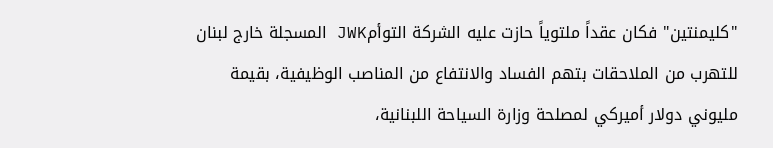"كليمنتين" فكان عقداً ملتوياً حازت عليه الشركة التوأمJWK المسجلة خارج لبنان للتهرب من الملاحقات بتهم الفساد والانتفاع من المناصب الوظيفية، بقيمة مليوني دولار أميركي لمصلحة وزارة السياحة اللبنانية،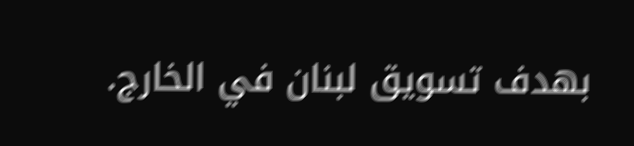بهدف تسويق لبنان في الخارج.